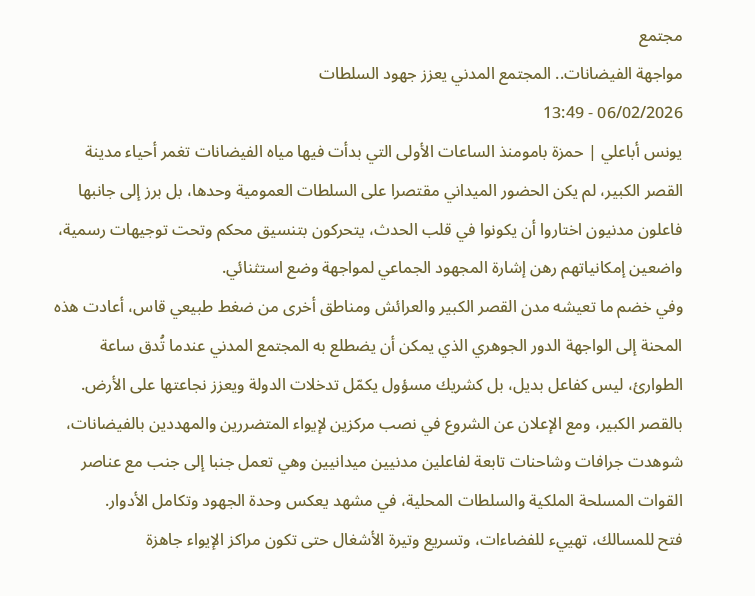مجتمع
مواجهة الفيضانات.. المجتمع المدني يعزز جهود السلطات
06/02/2026 - 13:49
يونس أباعلي | حمزة بامومنذ الساعات الأولى التي بدأت فيها مياه الفيضانات تغمر أحياء مدينة القصر الكبير، لم يكن الحضور الميداني مقتصرا على السلطات العمومية وحدها، بل برز إلى جانبها فاعلون مدنيون اختاروا أن يكونوا في قلب الحدث، يتحركون بتنسيق محكم وتحت توجيهات رسمية، واضعين إمكانياتهم رهن إشارة المجهود الجماعي لمواجهة وضع استثنائي.
وفي خضم ما تعيشه مدن القصر الكبير والعرائش ومناطق أخرى من ضغط طبيعي قاس، أعادت هذه المحنة إلى الواجهة الدور الجوهري الذي يمكن أن يضطلع به المجتمع المدني عندما تُدق ساعة الطوارئ، ليس كفاعل بديل، بل كشريك مسؤول يكمّل تدخلات الدولة ويعزز نجاعتها على الأرض.
بالقصر الكبير، ومع الإعلان عن الشروع في نصب مركزين لإيواء المتضررين والمهددين بالفيضانات، شوهدت جرافات وشاحنات تابعة لفاعلين مدنيين ميدانيين وهي تعمل جنبا إلى جنب مع عناصر القوات المسلحة الملكية والسلطات المحلية، في مشهد يعكس وحدة الجهود وتكامل الأدوار.
فتح للمسالك، تهييء للفضاءات، وتسريع وتيرة الأشغال حتى تكون مراكز الإيواء جاهزة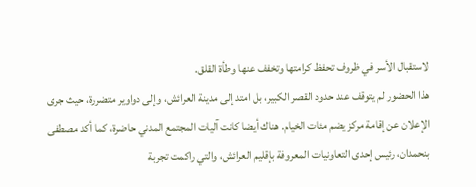لاستقبال الأسر في ظروف تحفظ كرامتها وتخفف عنها وطأة القلق.
هذا الحضور لم يتوقف عند حدود القصر الكبير، بل امتد إلى مدينة العرائش، وإلى دواوير متضررة، حيث جرى الإعلان عن إقامة مركز يضم مئات الخيام. هناك أيضا كانت آليات المجتمع المدني حاضرة، كما أكد مصطفى بنحمدان، رئيس إحدى التعاونيات المعروفة بإقليم العرائش، والتي راكمت تجربة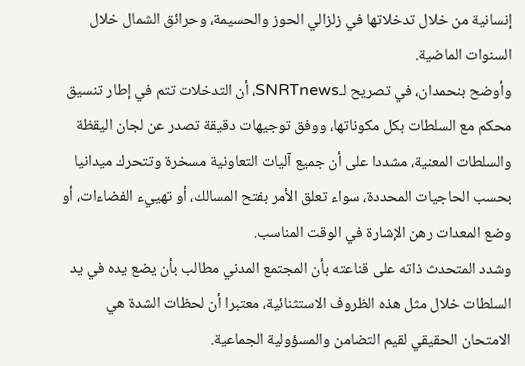إنسانية من خلال تدخلاتها في زلزالي الحوز والحسيمة، وحرائق الشمال خلال السنوات الماضية.
وأوضح بنحمدان، في تصريح لـSNRTnews، أن التدخلات تتم في إطار تنسيق محكم مع السلطات بكل مكوناتها، ووفق توجيهات دقيقة تصدر عن لجان اليقظة والسلطات المعنية، مشددا على أن جميع آليات التعاونية مسخرة وتتحرك ميدانيا بحسب الحاجيات المحددة، سواء تعلق الأمر بفتح المسالك، أو تهييء الفضاءات، أو وضع المعدات رهن الإشارة في الوقت المناسب.
وشدد المتحدث ذاته على قناعته بأن المجتمع المدني مطالب بأن يضع يده في يد السلطات خلال مثل هذه الظروف الاستثنائية، معتبرا أن لحظات الشدة هي الامتحان الحقيقي لقيم التضامن والمسؤولية الجماعية.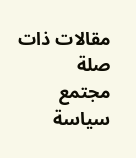مقالات ذات صلة
مجتمع
سياسة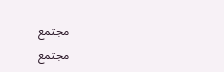مجتمع
مجتمع